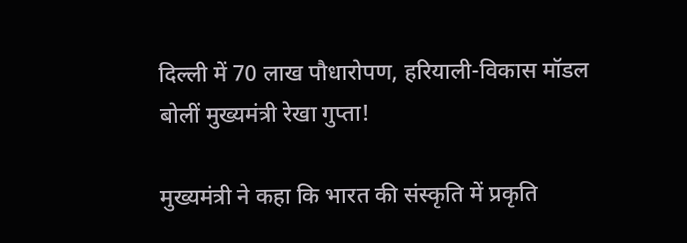दिल्ली में 70 लाख पौधारोपण, हरियाली-विकास मॉडल बोलीं मुख्यमंत्री रेखा गुप्ता!

मुख्यमंत्री ने कहा कि भारत की संस्कृति में प्रकृति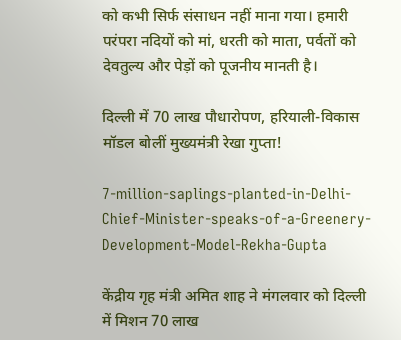को कभी सिर्फ संसाधन नहीं माना गया। हमारी परंपरा नदियों को मां, धरती को माता, पर्वतों को देवतुल्य और पेड़ों को पूजनीय मानती है।

दिल्ली में 70 लाख पौधारोपण, हरियाली-विकास मॉडल बोलीं मुख्यमंत्री रेखा गुप्ता!

7-million-saplings-planted-in-Delhi-Chief-Minister-speaks-of-a-Greenery-Development-Model-Rekha-Gupta

केंद्रीय गृह मंत्री अमित शाह ने मंगलवार को दिल्ली में मिशन 70 लाख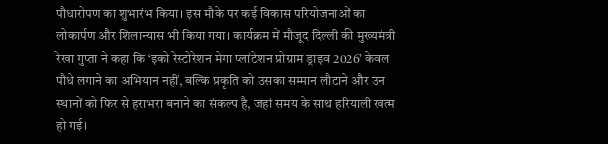पौधारोपण का शुभारंभ किया। इस मौके पर कई विकास परियोजनाओं का लोकार्पण और शिलान्यास भी किया गया। कार्यक्रम में मौजूद दिल्ली की मुख्यमंत्री रेखा गुप्ता ने कहा कि ‘इको रेस्टोरेशन मेगा प्लांटेशन प्रोग्राम ड्राइव 2026’ केवल पौधे लगाने का अभियान नहीं, बल्कि प्रकृति को उसका सम्मान लौटाने और उन स्थानों को फिर से हराभरा बनाने का संकल्प है, जहां समय के साथ हरियाली खत्म हो गई।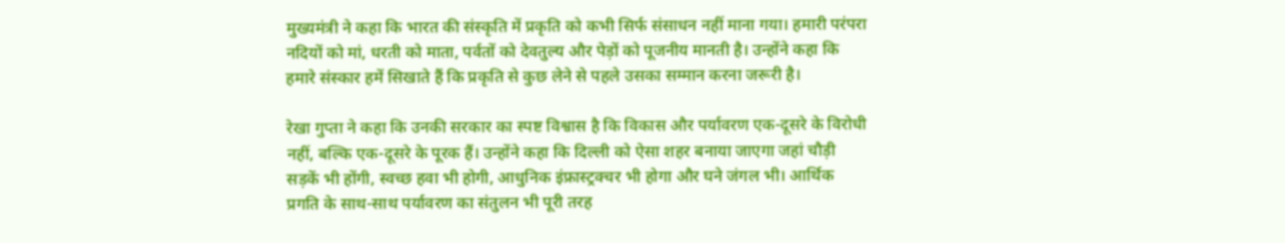मुख्यमंत्री ने कहा कि भारत की संस्कृति में प्रकृति को कभी सिर्फ संसाधन नहीं माना गया। हमारी परंपरा नदियों को मां, धरती को माता, पर्वतों को देवतुल्य और पेड़ों को पूजनीय मानती है। उन्होंने कहा कि हमारे संस्कार हमें सिखाते हैं कि प्रकृति से कुछ लेने से पहले उसका सम्मान करना जरूरी है।

रेखा गुप्ता ने कहा कि उनकी सरकार का स्पष्ट विश्वास है कि विकास और पर्यावरण एक-दूसरे के विरोधी नहीं, बल्कि एक-दूसरे के पूरक हैं। उन्होंने कहा कि दिल्ली को ऐसा शहर बनाया जाएगा जहां चौड़ी सड़कें भी होंगी, स्वच्छ हवा भी होगी, आधुनिक इंफ्रास्ट्रक्चर भी होगा और घने जंगल भी। आर्थिक प्रगति के साथ-साथ पर्यावरण का संतुलन भी पूरी तरह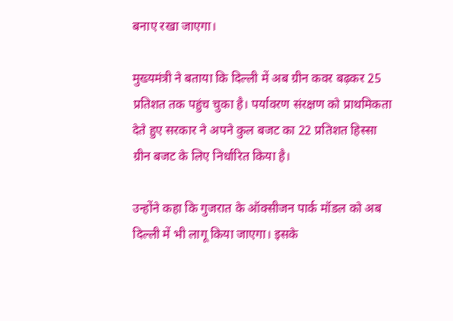बनाए रखा जाएगा।

मुख्यमंत्री ने बताया कि दिल्ली में अब ग्रीन कवर बढ़कर 25 प्रतिशत तक पहुंच चुका है। पर्यावरण संरक्षण को प्राथमिकता देते हुए सरकार ने अपने कुल बजट का 22 प्रतिशत हिस्सा ग्रीन बजट के लिए निर्धारित किया है।

उन्होंने कहा कि गुजरात के ऑक्सीजन पार्क मॉडल को अब दिल्ली में भी लागू किया जाएगा। इसके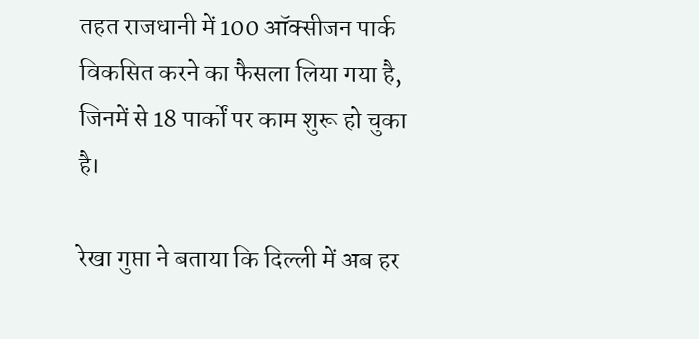तहत राजधानी में 100 ऑक्सीजन पार्क विकसित करने का फैसला लिया गया है, जिनमें से 18 पार्कों पर काम शुरू हो चुका है।

रेखा गुप्ता ने बताया कि दिल्ली में अब हर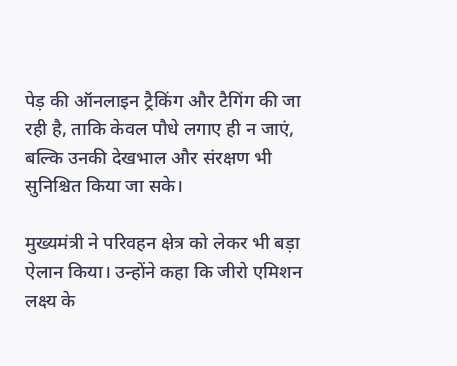पेड़ की ऑनलाइन ट्रैकिंग और टैगिंग की जा रही है, ताकि केवल पौधे लगाए ही न जाएं, बल्कि उनकी देखभाल और संरक्षण भी सुनिश्चित किया जा सके।

मुख्यमंत्री ने परिवहन क्षेत्र को लेकर भी बड़ा ऐलान किया। उन्होंने कहा कि जीरो एमिशन लक्ष्य के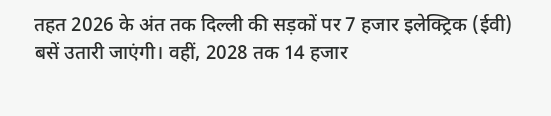तहत 2026 के अंत तक दिल्ली की सड़कों पर 7 हजार इलेक्ट्रिक (ईवी) बसें उतारी जाएंगी। वहीं, 2028 तक 14 हजार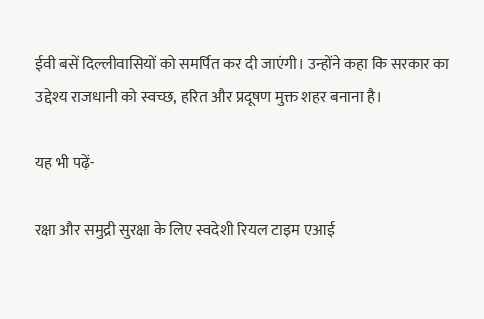ईवी बसें दिल्लीवासियों को समर्पित कर दी जाएंगी। उन्होंने कहा कि सरकार का उद्देश्य राजधानी को स्वच्छ, हरित और प्रदूषण मुक्त शहर बनाना है।

यह भी पढ़ें-

रक्षा और समुद्री सुरक्षा के लिए स्वदेशी रियल टाइम एआई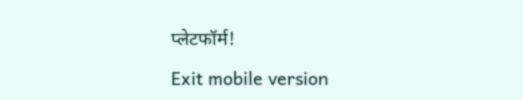प्लेटफॉर्म!

Exit mobile version